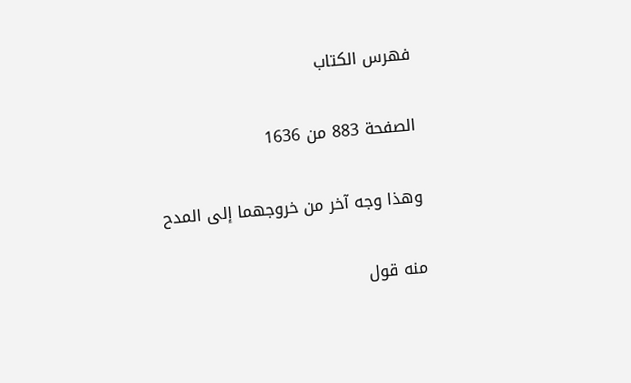فهرس الكتاب

الصفحة 883 من 1636

وهذا وجه آخر من خروجهما إلى المدح

منه قول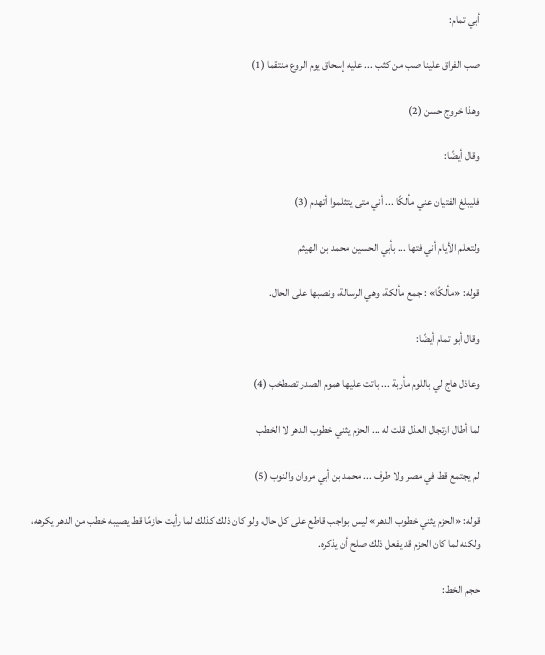أبي تمام:

صب الفراق علينا صب من كثب ... عليه إسحاق يوم الروع منتقما (1)

وهذا خروج حسن (2)

وقال أيضًا:

فليبلغ الفتيان عني مألكًا ... أني متى يتثلموا أتهدم (3)

ولتعلم الأيام أني فتها ... بأبي الحسين محمد بن الهيثم

قوله: «مألكًا» : جمع مألكة، وهي الرسالة، ونصبها على الحال.

وقال أبو تمام أيضًا:

وعاذل هاج لي باللوم مأربة ... باتت عليها هموم الصدر تصطخب (4)

لما أطال ارتجال العذل قلت له ... الحزم يثني خطوب الدهر لا الخطب

لم يجتمع قط في مصر ولا طرف ... محمد بن أبي مروان والنوب (5)

قوله: «الحزم يثني خطوب الدهر» ليس بواجب قاطع على كل حال، ولو كان ذلك كذلك لما رأيت حازمًا قط يصيبه خطب من الدهر يكرهه، ولكنه لما كان الحزم قد يفعل ذلك صلح أن يذكره.

حجم الخط: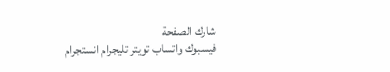شارك الصفحة
فيسبوك واتساب تويتر تليجرام انستجرام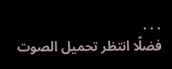. . .
فضلًا انتظر تحميل الصوت